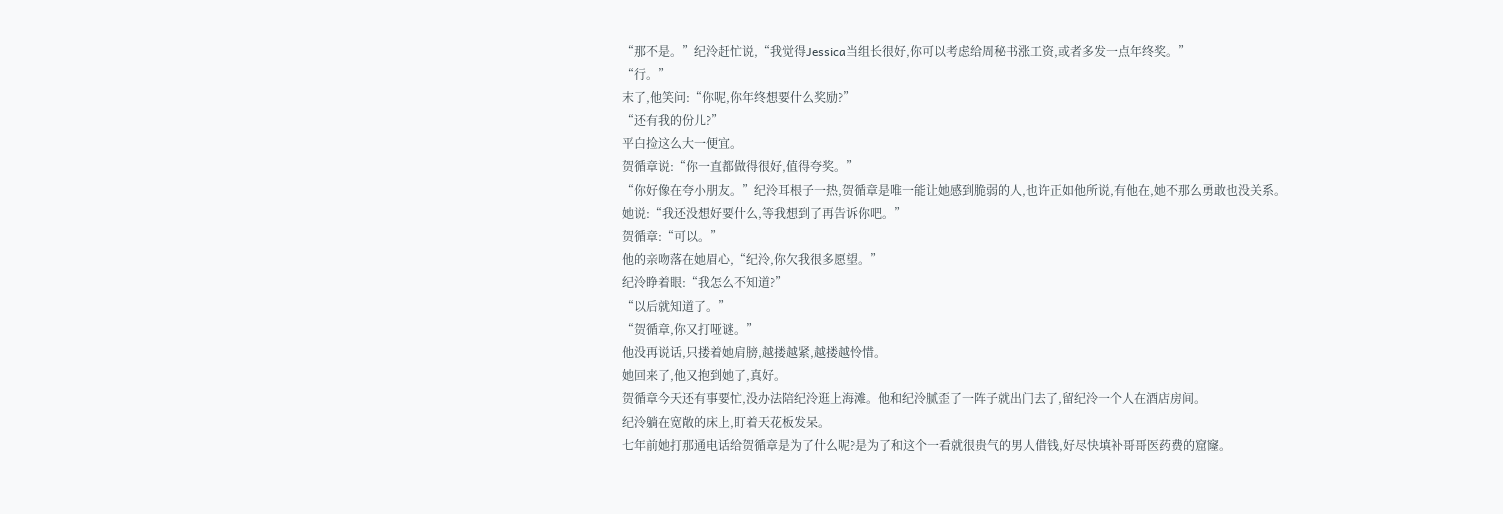“那不是。”纪泠赶忙说,“我觉得Jessica当组长很好,你可以考虑给周秘书涨工资,或者多发一点年终奖。”
“行。”
末了,他笑问:“你呢,你年终想要什么奖励?”
“还有我的份儿?”
平白捡这么大一便宜。
贺循章说:“你一直都做得很好,值得夸奖。”
“你好像在夸小朋友。”纪泠耳根子一热,贺循章是唯一能让她感到脆弱的人,也许正如他所说,有他在,她不那么勇敢也没关系。
她说:“我还没想好要什么,等我想到了再告诉你吧。”
贺循章:“可以。”
他的亲吻落在她眉心,“纪泠,你欠我很多愿望。”
纪泠睁着眼:“我怎么不知道?”
“以后就知道了。”
“贺循章,你又打哑谜。”
他没再说话,只搂着她肩膀,越搂越紧,越搂越怜惜。
她回来了,他又抱到她了,真好。
贺循章今天还有事要忙,没办法陪纪泠逛上海滩。他和纪泠腻歪了一阵子就出门去了,留纪泠一个人在酒店房间。
纪泠躺在宽敞的床上,盯着天花板发呆。
七年前她打那通电话给贺循章是为了什么呢?是为了和这个一看就很贵气的男人借钱,好尽快填补哥哥医药费的窟窿。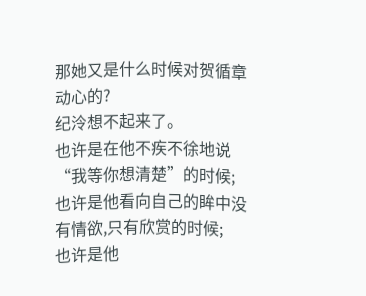那她又是什么时候对贺循章动心的?
纪泠想不起来了。
也许是在他不疾不徐地说“我等你想清楚”的时候;
也许是他看向自己的眸中没有情欲,只有欣赏的时候;
也许是他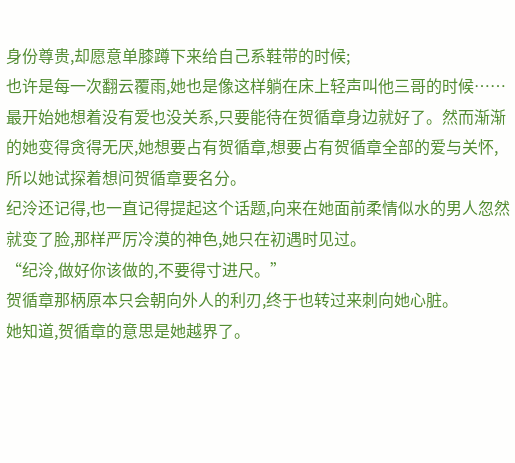身份尊贵,却愿意单膝蹲下来给自己系鞋带的时候;
也许是每一次翻云覆雨,她也是像这样躺在床上轻声叫他三哥的时候……
最开始她想着没有爱也没关系,只要能待在贺循章身边就好了。然而渐渐的她变得贪得无厌,她想要占有贺循章,想要占有贺循章全部的爱与关怀,所以她试探着想问贺循章要名分。
纪泠还记得,也一直记得提起这个话题,向来在她面前柔情似水的男人忽然就变了脸,那样严厉冷漠的神色,她只在初遇时见过。
“纪泠,做好你该做的,不要得寸进尺。”
贺循章那柄原本只会朝向外人的利刃,终于也转过来刺向她心脏。
她知道,贺循章的意思是她越界了。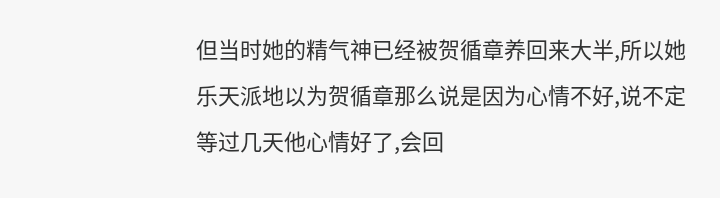但当时她的精气神已经被贺循章养回来大半,所以她乐天派地以为贺循章那么说是因为心情不好,说不定等过几天他心情好了,会回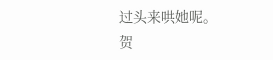过头来哄她呢。
贺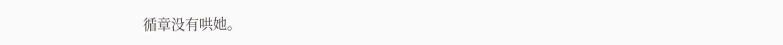循章没有哄她。